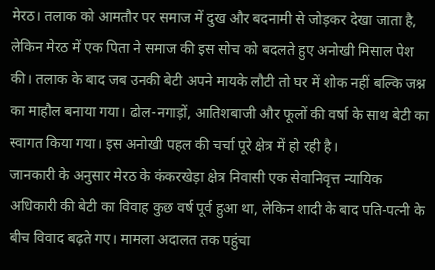मेरठ। तलाक को आमतौर पर समाज में दुख और बदनामी से जोड़कर देखा जाता है, लेकिन मेरठ में एक पिता ने समाज की इस सोच को बदलते हुए अनोखी मिसाल पेश की। तलाक के बाद जब उनकी बेटी अपने मायके लौटी तो घर में शोक नहीं बल्कि जश्न का माहौल बनाया गया। ढोल-नगाड़ों, आतिशबाजी और फूलों की वर्षा के साथ बेटी का स्वागत किया गया। इस अनोखी पहल की चर्चा पूरे क्षेत्र में हो रही है।
जानकारी के अनुसार मेरठ के कंकरखेड़ा क्षेत्र निवासी एक सेवानिवृत्त न्यायिक अधिकारी की बेटी का विवाह कुछ वर्ष पूर्व हुआ था, लेकिन शादी के बाद पति-पत्नी के बीच विवाद बढ़ते गए। मामला अदालत तक पहुंचा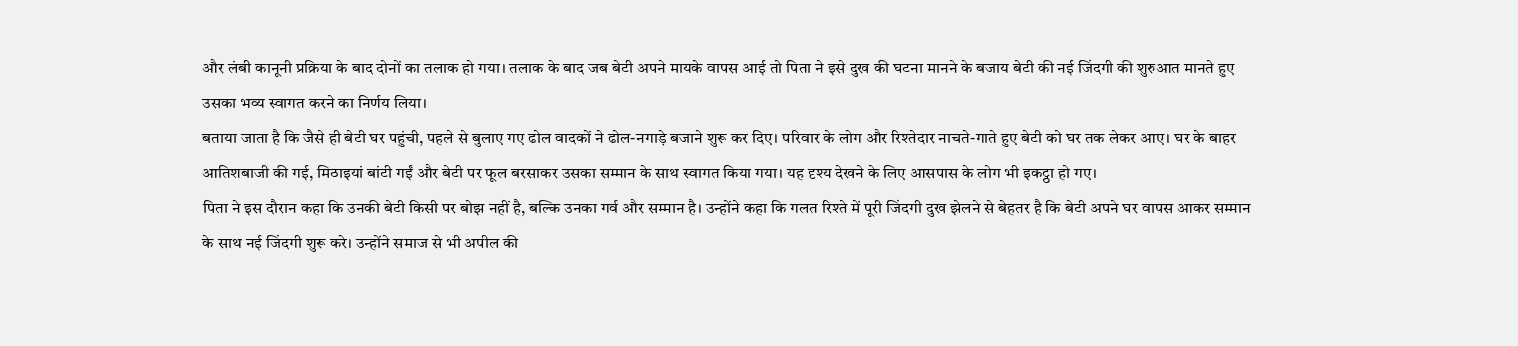और लंबी कानूनी प्रक्रिया के बाद दोनों का तलाक हो गया। तलाक के बाद जब बेटी अपने मायके वापस आई तो पिता ने इसे दुख की घटना मानने के बजाय बेटी की नई जिंदगी की शुरुआत मानते हुए उसका भव्य स्वागत करने का निर्णय लिया।
बताया जाता है कि जैसे ही बेटी घर पहुंची, पहले से बुलाए गए ढोल वादकों ने ढोल-नगाड़े बजाने शुरू कर दिए। परिवार के लोग और रिश्तेदार नाचते-गाते हुए बेटी को घर तक लेकर आए। घर के बाहर आतिशबाजी की गई, मिठाइयां बांटी गईं और बेटी पर फूल बरसाकर उसका सम्मान के साथ स्वागत किया गया। यह दृश्य देखने के लिए आसपास के लोग भी इकट्ठा हो गए।
पिता ने इस दौरान कहा कि उनकी बेटी किसी पर बोझ नहीं है, बल्कि उनका गर्व और सम्मान है। उन्होंने कहा कि गलत रिश्ते में पूरी जिंदगी दुख झेलने से बेहतर है कि बेटी अपने घर वापस आकर सम्मान के साथ नई जिंदगी शुरू करे। उन्होंने समाज से भी अपील की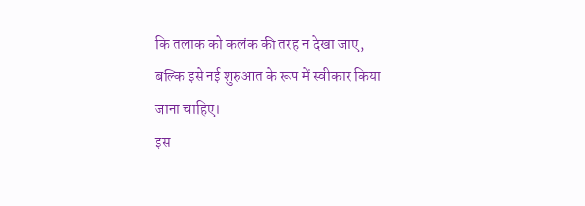कि तलाक को कलंक की तरह न देखा जाए, बल्कि इसे नई शुरुआत के रूप में स्वीकार किया जाना चाहिए।
इस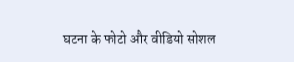घटना के फोटो और वीडियो सोशल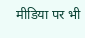मीडिया पर भी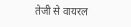तेजी से वायरल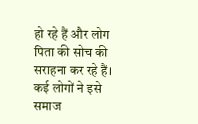हो रहे हैं और लोग पिता की सोच की सराहना कर रहे हैं। कई लोगों ने इसे समाज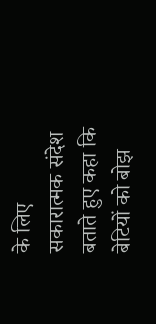के लिए सकारात्मक संदेश बताते हुए कहा कि बेटियों को बोझ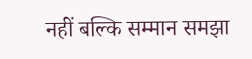नहीं बल्कि सम्मान समझा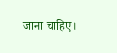जाना चाहिए।